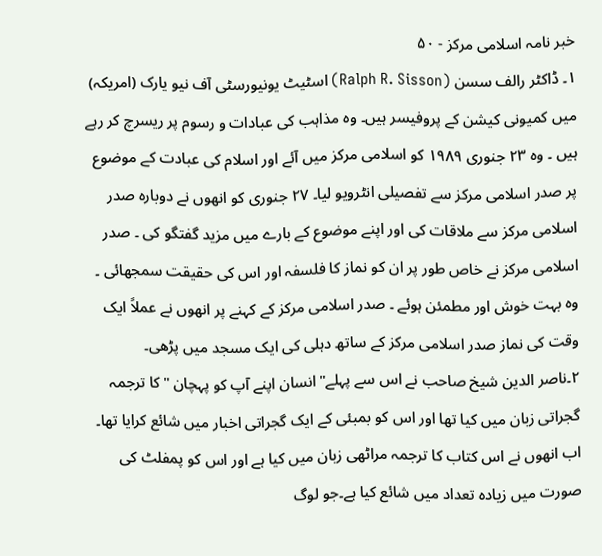خبر نامہ اسلامی مرکز - ۵۰
۱۔ ڈاکٹر رالف سسن (Ralph R. Sisson) اسٹیٹ یونیورسٹی آف نیو یارک (امریکہ) میں کمیونی کیشن کے پروفیسر ہیں۔ وہ مذاہب کی عبادات و رسوم پر ریسرچ کر رہے ہیں ۔ وہ ۲۳ جنوری ۱۹۸۹ کو اسلامی مرکز میں آئے اور اسلام کی عبادت کے موضوع پر صدر اسلامی مرکز سے تفصیلی انٹرویو لیا۔ ۲۷ جنوری کو انھوں نے دوبارہ صدر اسلامی مرکز سے ملاقات کی اور اپنے موضوع کے بارے میں مزید گفتگو کی ۔ صدر اسلامی مرکز نے خاص طور پر ان کو نماز کا فلسفہ اور اس کی حقیقت سمجھائی ۔ وہ بہت خوش اور مطمئن ہوئے ۔ صدر اسلامی مرکز کے کہنے پر انھوں نے عملاً ایک وقت کی نماز صدر اسلامی مرکز کے ساتھ دہلی کی ایک مسجد میں پڑھی۔
۲۔ناصر الدین شیخ صاحب نے اس سے پہلے" انسان اپنے آپ کو پہچان "کا ترجمہ گجراتی زبان میں کیا تھا اور اس کو بمبئی کے ایک گجراتی اخبار میں شائع کرایا تھا۔ اب انھوں نے اس کتاب کا ترجمہ مراٹھی زبان میں کیا ہے اور اس کو پمفلٹ کی صورت میں زیادہ تعداد میں شائع کیا ہے۔جو لوگ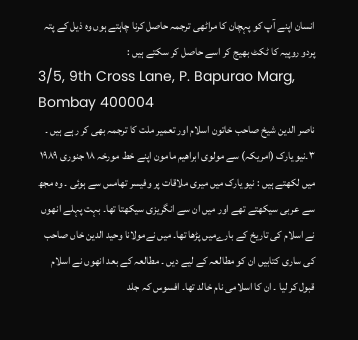انسان اپنے آپ کو پہچان کا مراٹھی ترجمہ حاصل کرنا چاہتے ہوں وہ ذیل کے پتہ پردو روپیہ کا ٹکٹ بھیج کر اسے حاصل کر سکتے ہیں :
3/5, 9th Cross Lane, P. Bapurao Marg, Bombay 400004
ناصر الدین شیخ صاحب خاتون اسلام اور تعمیر ملت کا ترجمہ بھی کر رہے ہیں ۔
۳۔نیو یارک (امریکہ) سے مولوی ابراهیم مامون اپنے خط مورخہ ۱۸ جنوری ۱۹۸۹ میں لکھتے ہیں : نیو یارک میں میری ملاقات پر وفیسر تھامس سے ہوئی ۔ وہ مجھ سے عربی سیکھتے تھے اور میں ان سے انگریزی سیکھتا تھا۔ بہت پہلے انھوں نے اسلام کی تاریخ کے بارےمیں پڑھا تھا۔ میں نےمولانا وحید الدین خاں صاحب کی ساری کتابیں ان کو مطالعہ کے لیے دیں ۔ مطالعہ کے بعد انھوں نے اسلام قبول کر لیا ۔ ان کا اسلامی نام خالد تھا۔ افسوس کہ جلد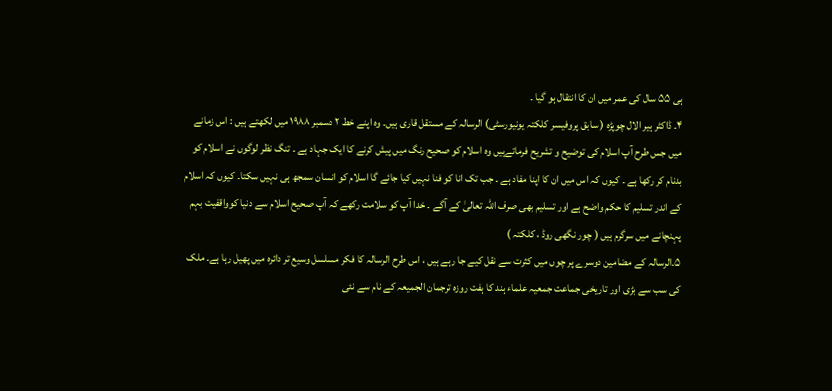ہی ۵۵ سال کی عمر میں ان کا انتقال ہو گیا ۔
۴۔ ڈاکٹر ہیر الال چوپڑہ ( سابق پروفیسر کلکتہ یونیورسٹی) الرسالہ کے مستقل قاری ہیں۔ وہ اپنے خط ۲ دسمبر ۱۹۸۸ میں لکھتے ہیں : اس زمانے میں جس طرح آپ اسلام کی توضیح و تشریح فرماتےہیں وہ اسلام کو صحیح رنگ میں پیش کرنے کا ایک جہاد ہے ۔ تنگ نظر لوگوں نے اسلام کو بدنام کر رکھا ہے ۔ کیوں کہ اس میں ان کا اپنا مفاد ہے ۔ جب تک انا کو فنا نہیں کیا جائے گا اسلام کو انسان سمجھ ہی نہیں سکتا۔ کیوں کہ اسلام کے اندر تسلیم کا حکم واضح ہے اور تسلیم بھی صرف اللہ تعالیٰ کے آگے ۔ خدا آپ کو سلامت رکھے کہ آپ صحیح اسلام سے دنیا کوواقفیت بہم پہنچانے میں سرگرم ہیں ( چور نگھی روڈ ، کلکتہ )
۵۔الرسالہ کے مضامین دوسرے پر چوں میں کثرت سے نقل کیے جا رہے ہیں ، اس طرح الرسالہ کا فکر مسلسل وسیع تر دائرہ میں پھیل رہا ہے۔ ملک کی سب سے بڑی اور تاریخی جماعت جمعیہ علماء ہند کا ہفت روزہ ترجمان الجمیعہ کے نام سے نئی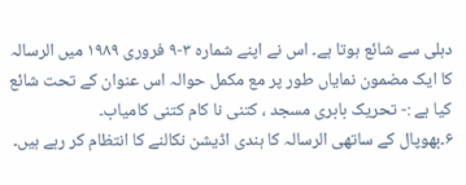دہلی سے شائع ہوتا ہے۔ اس نے اپنے شمارہ ۳-۹ فروری ۱۹۸۹ میں الرسالہ کا ایک مضمون نمایاں طور پر مع مکمل حوالہ اس عنوان کے تحت شائع کیا ہے :- تحریک بابری مسجد ، کتنی نا کام کتنی کامیاب۔
۶۔بھوپال کے ساتھی الرسالہ کا ہندی اڈیشن نکالنے کا انتظام کر رہے ہیں۔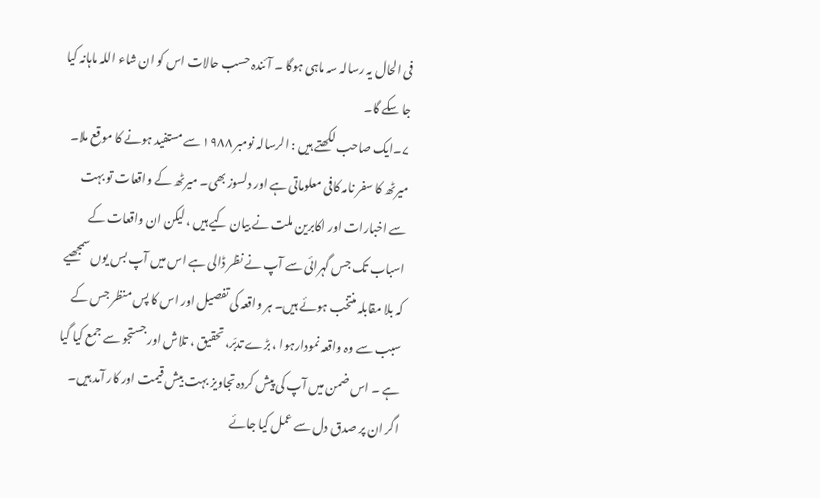فی الحال یہ رسالہ سہ ماہی ہوگا ۔ آئندہ حسب حالات اس کو ان شاء اللہ ماہانہ کیا جا سکے گا۔
۷۔ایک صاحب لکھتے ہیں : الرسالہ نومبر ۱۹۸۸ سے مستفید ہونے کا موقع ملا۔ میرٹھ کا سفر نامہ کافی معلوماتی ہے اور دلسوز بھی۔ میرٹھ کے واقعات تو بہت سے اخبارات اور اکابرین ملت نے بیان کیے ہیں ، لیکن ان واقعات کے اسباب تک جس گہرائی سے آپ نے نظر ڈالی ہے اس میں آپ بس یوں سمجھیے کہ بلا مقابلہ منتخب ہوئے ہیں۔ ہر واقعہ کی تفصیل اور اس کا پس منظر جس کے سبب سے وہ واقعہ نمودارہوا ، بڑے تدبّر، تحقیق ، تلاش اور جستجو سے جمع کیا گیا ہے ۔ اس ضمن میں آپ کی پیش کردہ تجاویز بہت بیش قیمت اور کار آمد ہیں۔ اگر ان پر صدق دل سے عمل کیا جائے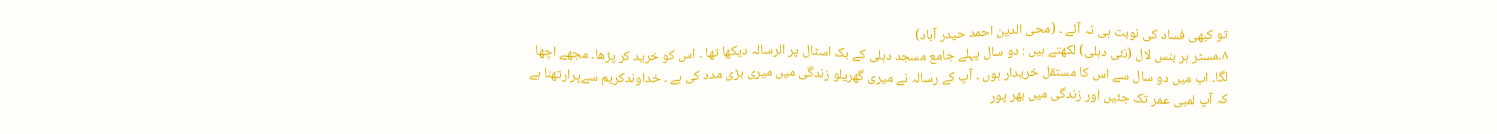تو کبھی فساد کی نوبت ہی نہ آئے ۔ (محی الدین احمد حیدر آباد)
۸۔مسٹر ہر بنس لال (نئی دہلی) لکھتے ہیں : دو سال پہلے جامع مسجد دہلی کے بک اسٹال پر الرسالہ دیکھا تھا ۔ اس کو خرید کر پڑھا۔ مجھے اچھا لگا۔ اب میں دو سال سے اس کا مستقل خریدار ہوں ۔ آپ کے رسالہ نے میری گھریلو زندگی میں میری بڑی مدد کی ہے ۔ خداوندکریم سےپرارتھنا ہے کہ آپ لمبی عمر تک جئیں اور زندگی میں بھر پور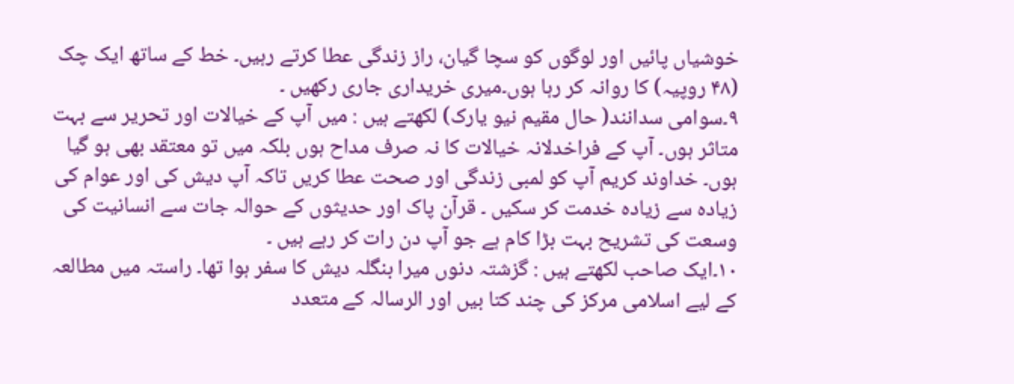خوشیاں پائیں اور لوگوں کو سچا گیان، راز زندگی عطا کرتے رہیں۔ خط کے ساتھ ایک چک (۴۸ روپیہ) کا روانہ کر رہا ہوں۔میری خریداری جاری رکھیں ۔
۹۔سوامی سدانند( حال مقیم نیو یارک) لکھتے ہیں : میں آپ کے خیالات اور تحریر سے بہت متاثر ہوں۔ آپ کے فراخدلانہ خیالات کا نہ صرف مداح ہوں بلکہ میں تو معتقد بھی ہو گیا ہوں۔ خداوند کریم آپ کو لمبی زندگی اور صحت عطا کریں تاکہ آپ دیش کی اور عوام کی زیادہ سے زیادہ خدمت کر سکیں ۔ قرآن پاک اور حدیثوں کے حوالہ جات سے انسانیت کی وسعت کی تشریح بہت بڑا کام ہے جو آپ دن رات کر رہے ہیں ۔
۱۰۔ایک صاحب لکھتے ہیں : گزشتہ دنوں میرا بنگلہ دیش کا سفر ہوا تھا۔ راستہ میں مطالعہ کے لیے اسلامی مرکز کی چند کتا بیں اور الرسالہ کے متعدد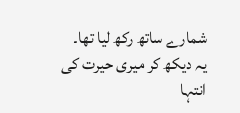شمارے ساتھ رکھ لیا تھا۔ یہ دیکھ کر میری حیرت کی انتہا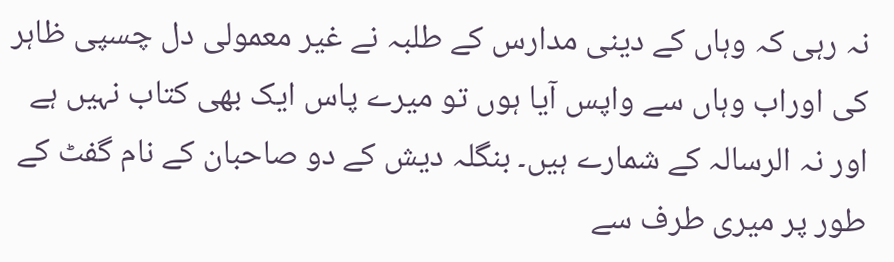نہ رہی کہ وہاں کے دینی مدارس کے طلبہ نے غیر معمولی دل چسپی ظاہر کی اوراب وہاں سے واپس آیا ہوں تو میرے پاس ایک بھی کتاب نہیں ہے اور نہ الرسالہ کے شمارے ہیں۔ بنگلہ دیش کے دو صاحبان کے نام گفٹ کے طور پر میری طرف سے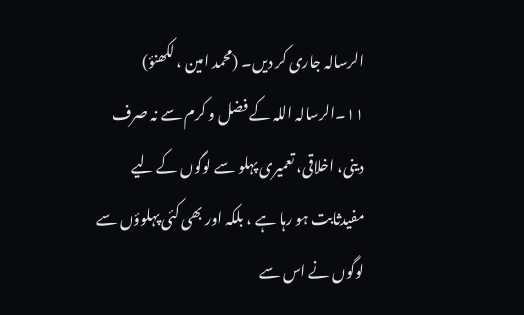الرسالہ جاری کر دیں۔ (محمد امین ، لکھنؤ)
۱۱۔الرسالہ اللہ کے فضل و کرم سے نہ صرف دینی، اخلاقی، تعمیری پہلو سے لوگوں کے لیے مفیدثابت ہو رہا ہے ، بلکہ اور بھی کئی پہلوؤں سے لوگوں نے اس سے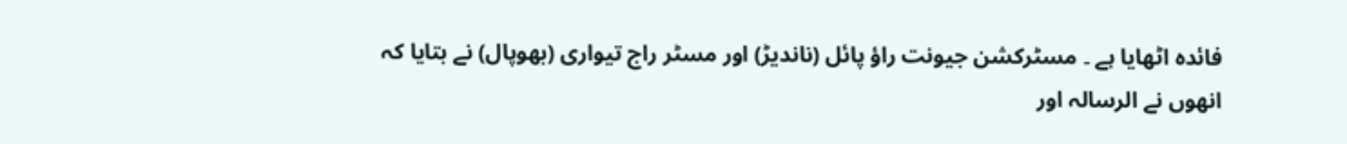فائدہ اٹھایا ہے ۔ مسٹرکشن جیونت راؤ پائل (ناندیڑ) اور مسٹر راج تیواری (بھوپال) نے بتایا کہ انھوں نے الرسالہ اور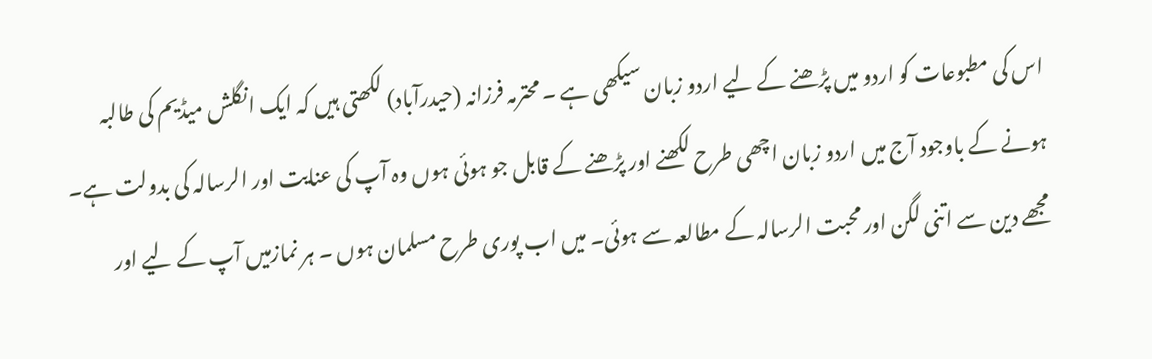اس کی مطبوعات کو اردو میں پڑھنے کے لیے اردو زبان سیکھی ہے ۔ محترمہ فرزانہ (حیدرآباد) لکھتی ہیں کہ ایک انگلش میڈیم کی طالبہ ہونے کے باوجود آج میں اردو زبان اچھی طرح لکھنے اور پڑھنے کے قابل جو ہوئی ہوں وہ آپ کی عنایت اور الرسالہ کی بدولت ہے۔ مجھے دین سے اتنی لگن اور محبت الرسالہ کے مطالعہ سے ہوئی۔ میں اب پوری طرح مسلمان ہوں ۔ ہر نمازمیں آپ کے لیے اور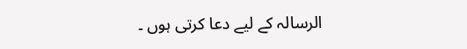الرسالہ کے لیے دعا کرتی ہوں ۔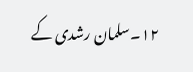۱۲۔سلمان رشدی کے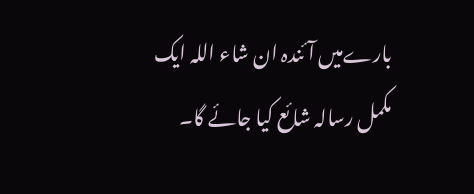بارےمیں آئندہ ان شاء اللہ ایک مکمل رسالہ شائع کیا جائے گا۔